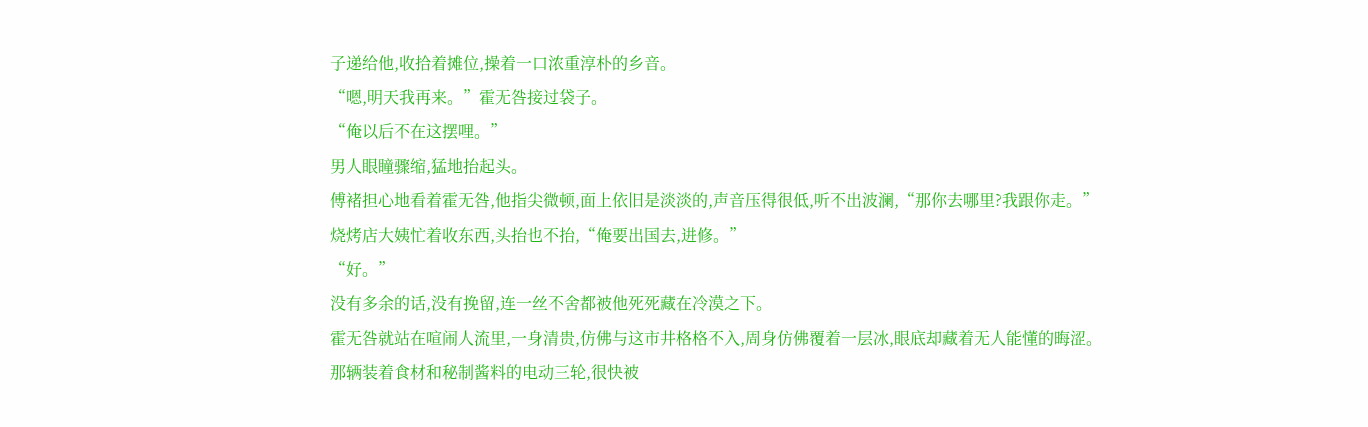子递给他,收拾着摊位,操着一口浓重淳朴的乡音。
“嗯,明天我再来。”霍无咎接过袋子。
“俺以后不在这摆哩。”
男人眼瞳骤缩,猛地抬起头。
傅褚担心地看着霍无咎,他指尖微顿,面上依旧是淡淡的,声音压得很低,听不出波澜,“那你去哪里?我跟你走。”
烧烤店大姨忙着收东西,头抬也不抬,“俺要出国去,进修。”
“好。”
没有多余的话,没有挽留,连一丝不舍都被他死死藏在冷漠之下。
霍无咎就站在喧闹人流里,一身清贵,仿佛与这市井格格不入,周身仿佛覆着一层冰,眼底却藏着无人能懂的晦涩。
那辆装着食材和秘制酱料的电动三轮,很快被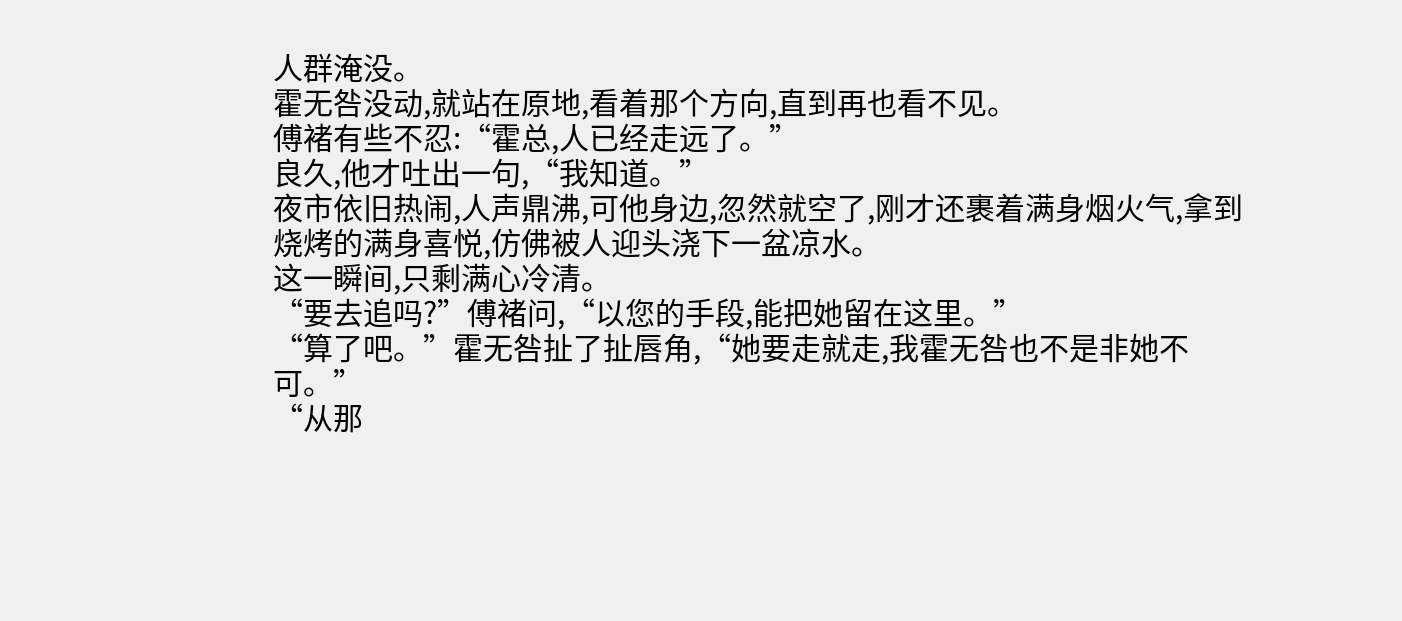人群淹没。
霍无咎没动,就站在原地,看着那个方向,直到再也看不见。
傅褚有些不忍:“霍总,人已经走远了。”
良久,他才吐出一句,“我知道。”
夜市依旧热闹,人声鼎沸,可他身边,忽然就空了,刚才还裹着满身烟火气,拿到烧烤的满身喜悦,仿佛被人迎头浇下一盆凉水。
这一瞬间,只剩满心冷清。
“要去追吗?”傅褚问,“以您的手段,能把她留在这里。”
“算了吧。”霍无咎扯了扯唇角,“她要走就走,我霍无咎也不是非她不可。”
“从那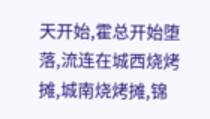天开始,霍总开始堕落,流连在城西烧烤摊,城南烧烤摊,锦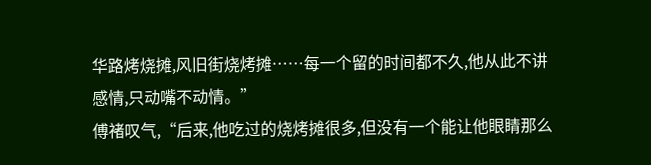华路烤烧摊,风旧街烧烤摊……每一个留的时间都不久,他从此不讲感情,只动嘴不动情。”
傅褚叹气,“后来,他吃过的烧烤摊很多,但没有一个能让他眼睛那么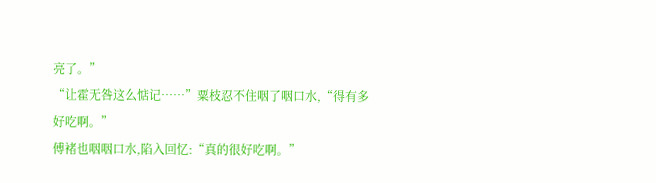亮了。”
“让霍无咎这么惦记……”粟枝忍不住咽了咽口水,“得有多好吃啊。”
傅褚也咽咽口水,陷入回忆:“真的很好吃啊。”